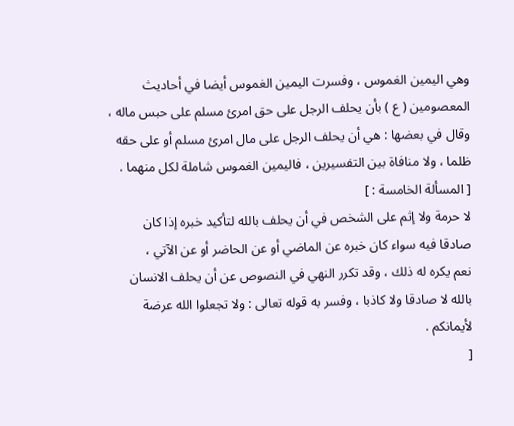وهي اليمين الغموس ، وفسرت اليمين الغموس أيضا في أحاديث
المعصومين ( ع ) بأن يحلف الرجل على حق امرئ مسلم على حبس ماله ،
وقال في بعضها : هي أن يحلف الرجل على مال امرئ مسلم أو على حقه
ظلما ، ولا منافاة بين التفسيرين ، فاليمين الغموس شاملة لكل منهما .
[ المسألة الخامسة : ]
لا حرمة ولا إثم على الشخص في أن يحلف بالله لتأكيد خبره إذا كان
صادقا فيه سواء كان خبره عن الماضي أو عن الحاضر أو عن الآتي ،
نعم يكره له ذلك ، وقد تكرر النهي في النصوص عن أن يحلف الانسان
بالله لا صادقا ولا كاذبا ، وفسر به قوله تعالى : ولا تجعلوا الله عرضة
لأيمانكم .
[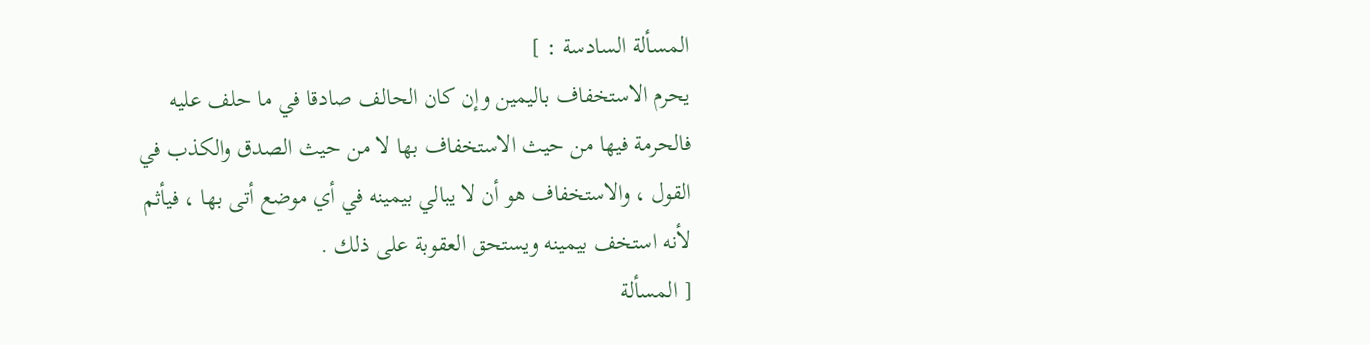المسألة السادسة : ]
يحرم الاستخفاف باليمين وإن كان الحالف صادقا في ما حلف عليه
فالحرمة فيها من حيث الاستخفاف بها لا من حيث الصدق والكذب في
القول ، والاستخفاف هو أن لا يبالي بيمينه في أي موضع أتى بها ، فيأثم
لأنه استخف بيمينه ويستحق العقوبة على ذلك .
[ المسألة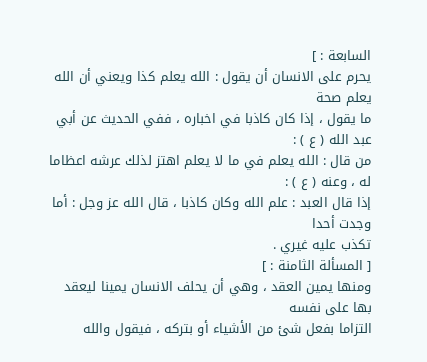السابعة : ]
يحرم على الانسان أن يقول : الله يعلم كذا ويعني أن الله يعلم صحة
ما يقول ، إذا كان كاذبا في اخباره ، ففي الحديث عن أبي عبد الله ( ع ) :
من قال : الله يعلم في ما لا يعلم اهتز لذلك عرشه اعظاما له ، وعنه ( ع ) :
إذا قال العبد : علم الله وكان كاذبا ، قال الله عز وجل : أما وجدت أحدا
تكذب عليه غيري .
[ المسألة الثامنة : ]
ومنها يمين العقد ، وهي أن يحلف الانسان يمينا ليعقد بها على نفسه
التزاما بفعل شئ من الأشياء أو بتركه ، فيقول والله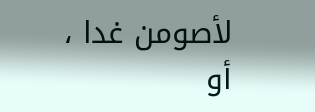لأصومن غدا ،
أو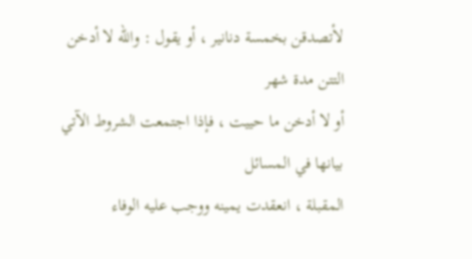لأتصدقن بخمسة دنانير ، أو يقول : والله لا أدخن التتن مدة شهر
أو لا أدخن ما حييت ، فإذا اجتمعت الشروط الآتي بيانها في المسائل
المقبلة ، انعقدت يمينه ووجب عليه الوفاء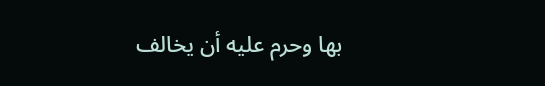بها وحرم عليه أن يخالف